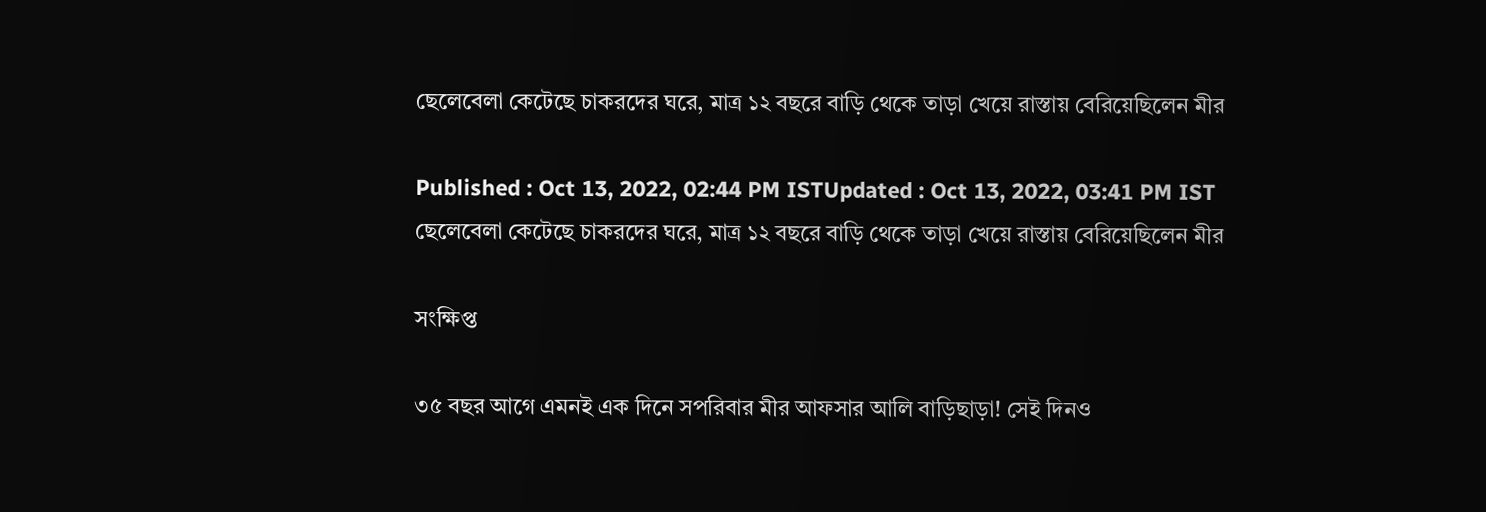ছেলেবেলা কেটেছে চাকরদের ঘরে, মাত্র ১২ বছরে বাড়ি থেকে তাড়া খেয়ে রাস্তায় বেরিয়েছিলেন মীর

Published : Oct 13, 2022, 02:44 PM ISTUpdated : Oct 13, 2022, 03:41 PM IST
ছেলেবেলা কেটেছে চাকরদের ঘরে, মাত্র ১২ বছরে বাড়ি থেকে তাড়া খেয়ে রাস্তায় বেরিয়েছিলেন মীর

সংক্ষিপ্ত

৩৫ বছর আগে এমনই এক দিনে সপরিবার মীর আফসার আলি বাড়িছাড়া! সেই দিনও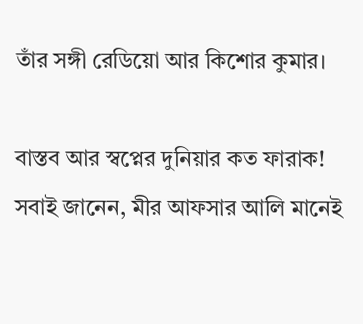তাঁর সঙ্গী রেডিয়ো আর কিশোর কুমার।

বাস্তব আর স্বপ্নের দুনিয়ার কত ফারাক! সবাই জানেন, মীর আফসার আলি মানেই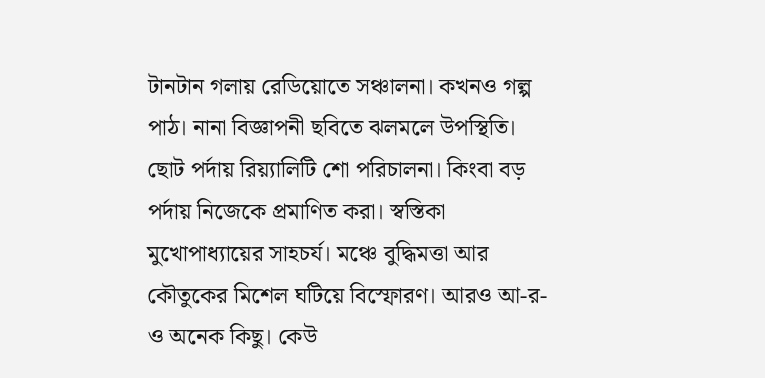টানটান গলায় রেডিয়োতে সঞ্চালনা। কখনও গল্প পাঠ। নানা বিজ্ঞাপনী ছবিতে ঝলমলে উপস্থিতি। ছোট পর্দায় রিয়্যালিটি শো পরিচালনা। কিংবা বড় পর্দায় নিজেকে প্রমাণিত করা। স্বস্তিকা মুখোপাধ্যায়ের সাহচর্য। মঞ্চে বুদ্ধিমত্তা আর কৌতুকের মিশেল ঘটিয়ে বিস্ফোরণ। আরও আ-র-ও অনেক কিছু। কেউ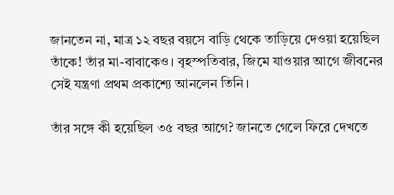জানতেন না, মাত্র ১২ বছর বয়সে বাড়ি থেকে তাড়িয়ে দেওয়া হয়েছিল তাঁকে! তাঁর মা-বাবাকেও। বৃহস্পতিবার, জিমে যাওয়ার আগে জীবনের সেই যন্ত্রণা প্রথম প্রকাশ্যে আনলেন তিনি।

তাঁর সঙ্গে কী হয়েছিল ৩৫ বছর আগে? জানতে গেলে ফিরে দেখতে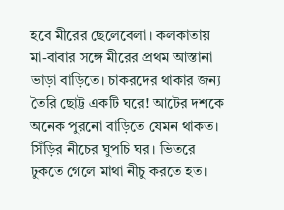হবে মীরের ছেলেবেলা। কলকাতায় মা-বাবার সঙ্গে মীরের প্রথম আস্তানা ভাড়া বাড়িতে। চাকরদের থাকার জন্য তৈরি ছোট্ট একটি ঘরে! আটের দশকে অনেক পুরনো বাড়িতে যেমন থাকত। সিঁড়ির নীচের ঘুপচি ঘর। ভিতরে ঢুকতে গেলে মাথা নীচু করতে হত।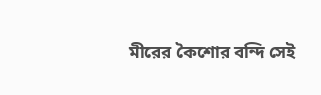মীরের কৈশোর বন্দি সেই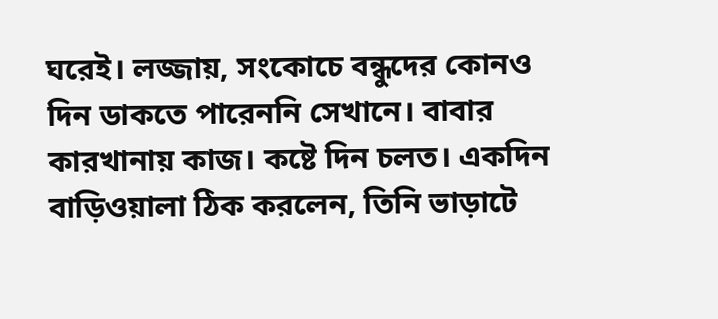ঘরেই। লজ্জায়, সংকোচে বন্ধুদের কোনও দিন ডাকতে পারেননি সেখানে। বাবার কারখানায় কাজ। কষ্টে দিন চলত। একদিন বাড়িওয়ালা ঠিক করলেন, তিনি ভাড়াটে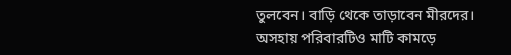তুলবেন। বাড়ি থেকে তাড়াবেন মীরদের। অসহায় পরিবারটিও মাটি কামড়ে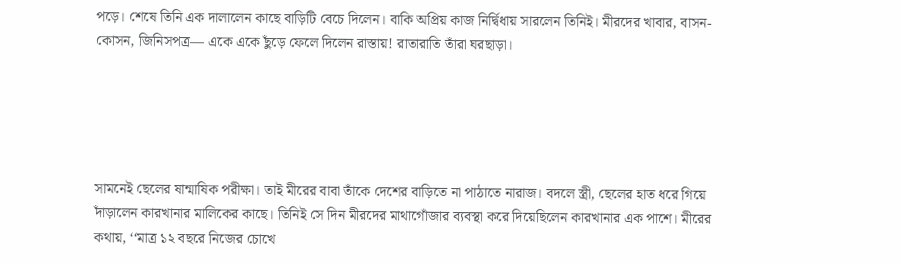পড়ে। শেষে তিনি এক দালালেন কাছে বাড়িটি বেচে দিলেন। বাকি অপ্রিয় কাজ নির্দ্বিধায় সারলেন তিনিই। মীরদের খাবার, বাসন-কোসন, জিনিসপত্র— একে একে ছুঁড়ে ফেলে দিলেন রাস্তায়! রাতারাতি তাঁরা ঘরছাড়া।





সামনেই ছেলের ষান্মাষিক পরীক্ষা। তাই মীরের বাবা তাঁকে দেশের বাড়িতে না পাঠাতে নারাজ। বদলে স্ত্রী, ছেলের হাত ধরে গিয়ে দাঁড়ালেন কারখানার মালিকের কাছে। তিনিই সে দিন মীরদের মাথাগোঁজার ব্যবস্থা করে দিয়েছিলেন কারখানার এক পাশে। মীরের কথায়, ‘‘মাত্র ১২ বছরে নিজের চোখে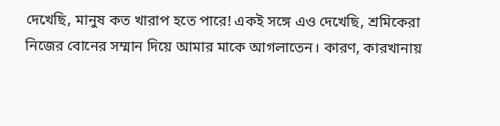দেখেছি, মানুষ কত খারাপ হতে পারে! একই সঙ্গে এও দেখেছি, শ্রমিকেরা নিজের বোনের সম্মান দিয়ে আমার মাকে আগলাতেন। কারণ, কারখানায়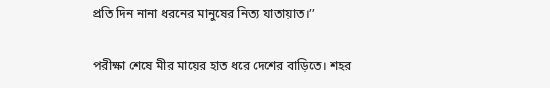প্রতি দিন নানা ধরনের মানুষের নিত্য যাতায়াত।’’

পরীক্ষা শেষে মীর মায়ের হাত ধরে দেশের বাড়িতে। শহর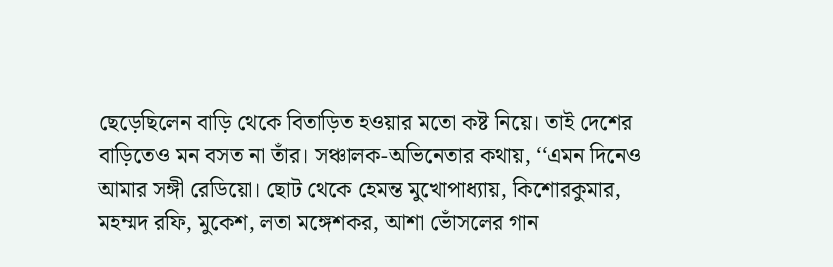ছেড়েছিলেন বাড়ি থেকে বিতাড়িত হওয়ার মতো কষ্ট নিয়ে। তাই দেশের বাড়িতেও মন বসত না তাঁর। সঞ্চালক-অভিনেতার কথায়, ‘‘এমন দিনেও আমার সঙ্গী রেডিয়ো। ছোট থেকে হেমন্ত মুখোপাধ্যায়, কিশোরকুমার, মহম্মদ রফি, মুকেশ, লতা মঙ্গেশকর, আশা ভোঁসলের গান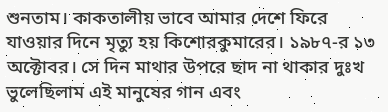শুনতাম। কাকতালীয় ভাবে আমার দেশে ফিরে যাওয়ার দিনে মৃত্যু হয় কিশোরকুমারের। ১৯৮৭-র ১৩ অক্টোবর। সে দিন মাথার উপরে ছাদ না থাকার দুঃখ ভুলেছিলাম এই মানুষের গান এবং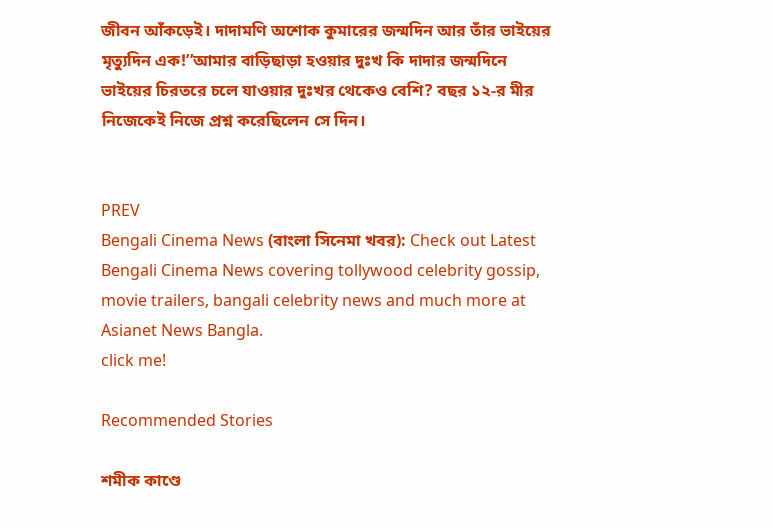জীবন আঁকড়েই। দাদামণি অশোক কুমারের জন্মদিন আর তাঁর ভাইয়ের মৃত্যুদিন এক!’’আমার বাড়িছাড়া হওয়ার দুঃখ কি দাদার জন্মদিনে ভাইয়ের চিরতরে চলে যাওয়ার দুঃখর থেকেও বেশি? বছর ১২-র মীর নিজেকেই নিজে প্রশ্ন করেছিলেন সে দিন।


PREV
Bengali Cinema News (বাংলা সিনেমা খবর): Check out Latest Bengali Cinema News covering tollywood celebrity gossip, movie trailers, bangali celebrity news and much more at Asianet News Bangla.
click me!

Recommended Stories

শমীক কাণ্ডে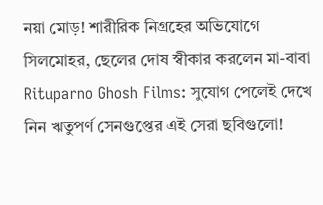নয়া মোড়! শারীরিক নিগ্রহের অভিযোগে সিলমোহর, ছেলের দোষ স্বীকার করলেন মা-বাবা
Rituparno Ghosh Films: সুযোগ পেলেই দেখে নিন ঋতুপর্ণ সেনগুপ্তের এই সেরা ছবিগুলো!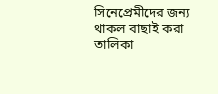সিনেপ্রেমীদের জন্য থাকল বাছাই করা তালিকা